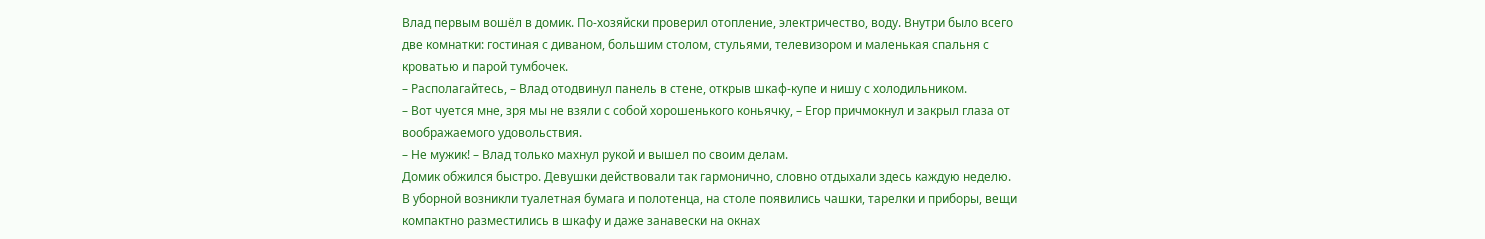Влад первым вошёл в домик. По-хозяйски проверил отопление, электричество, воду. Внутри было всего две комнатки: гостиная с диваном, большим столом, стульями, телевизором и маленькая спальня с кроватью и парой тумбочек.
– Располагайтесь, – Влад отодвинул панель в стене, открыв шкаф-купе и нишу с холодильником.
– Вот чуется мне, зря мы не взяли с собой хорошенького коньячку, – Егор причмокнул и закрыл глаза от воображаемого удовольствия.
– Не мужик! – Влад только махнул рукой и вышел по своим делам.
Домик обжился быстро. Девушки действовали так гармонично, словно отдыхали здесь каждую неделю. В уборной возникли туалетная бумага и полотенца, на столе появились чашки, тарелки и приборы, вещи компактно разместились в шкафу и даже занавески на окнах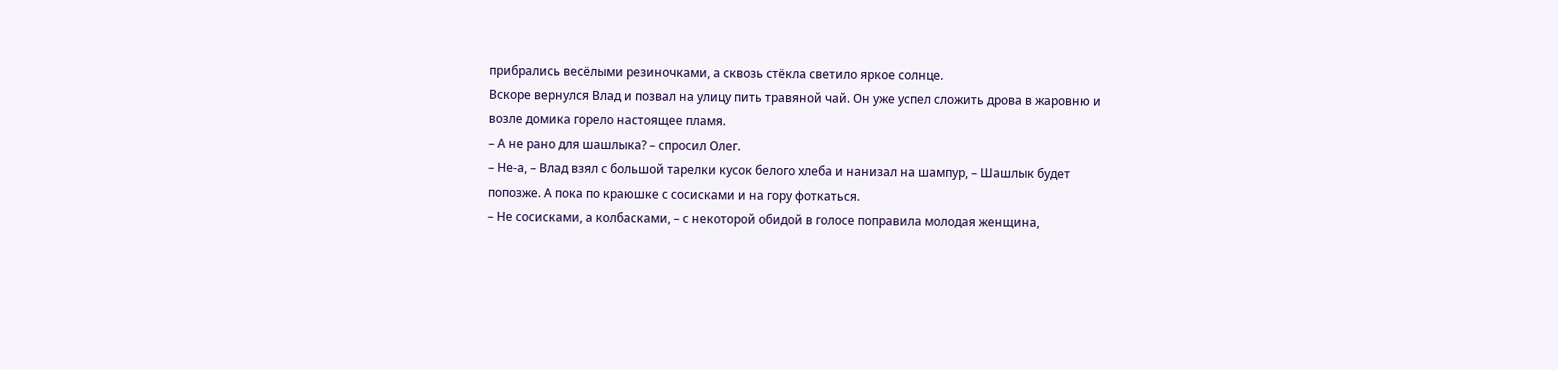прибрались весёлыми резиночками, а сквозь стёкла светило яркое солнце.
Вскоре вернулся Влад и позвал на улицу пить травяной чай. Он уже успел сложить дрова в жаровню и возле домика горело настоящее пламя.
– А не рано для шашлыка? – спросил Олег.
– Не-а, – Влад взял с большой тарелки кусок белого хлеба и нанизал на шампур, – Шашлык будет попозже. А пока по краюшке с сосисками и на гору фоткаться.
– Не сосисками, а колбасками, – с некоторой обидой в голосе поправила молодая женщина,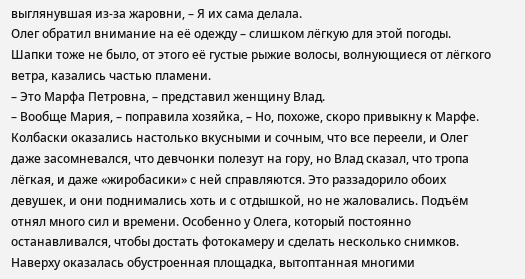выглянувшая из-за жаровни, – Я их сама делала.
Олег обратил внимание на её одежду – слишком лёгкую для этой погоды. Шапки тоже не было, от этого её густые рыжие волосы, волнующиеся от лёгкого ветра, казались частью пламени.
– Это Марфа Петровна, – представил женщину Влад.
– Вообще Мария, – поправила хозяйка, – Но, похоже, скоро привыкну к Марфе.
Колбаски оказались настолько вкусными и сочным, что все переели, и Олег даже засомневался, что девчонки полезут на гору, но Влад сказал, что тропа лёгкая, и даже «жиробасики» с ней справляются. Это раззадорило обоих девушек, и они поднимались хоть и с отдышкой, но не жаловались. Подъём отнял много сил и времени. Особенно у Олега, который постоянно останавливался, чтобы достать фотокамеру и сделать несколько снимков.
Наверху оказалась обустроенная площадка, вытоптанная многими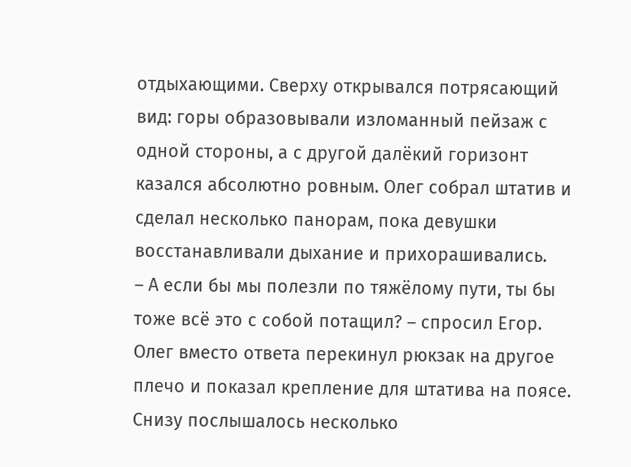отдыхающими. Сверху открывался потрясающий вид: горы образовывали изломанный пейзаж с одной стороны, а с другой далёкий горизонт казался абсолютно ровным. Олег собрал штатив и сделал несколько панорам, пока девушки восстанавливали дыхание и прихорашивались.
– А если бы мы полезли по тяжёлому пути, ты бы тоже всё это с собой потащил? – спросил Егор.
Олег вместо ответа перекинул рюкзак на другое плечо и показал крепление для штатива на поясе.
Снизу послышалось несколько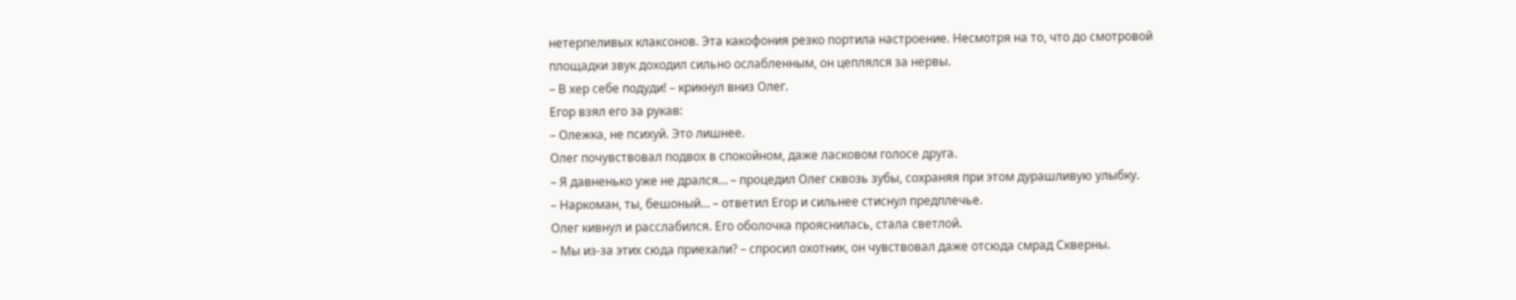нетерпеливых клаксонов. Эта какофония резко портила настроение. Несмотря на то, что до смотровой площадки звук доходил сильно ослабленным, он цеплялся за нервы.
– В хер себе подуди! – крикнул вниз Олег.
Егор взял его за рукав:
– Олежка, не психуй. Это лишнее.
Олег почувствовал подвох в спокойном, даже ласковом голосе друга.
– Я давненько уже не дрался… – процедил Олег сквозь зубы, сохраняя при этом дурашливую улыбку.
– Наркоман, ты, бешоный… – ответил Егор и сильнее стиснул предплечье.
Олег кивнул и расслабился. Его оболочка прояснилась, стала светлой.
– Мы из-за этих сюда приехали? – спросил охотник, он чувствовал даже отсюда смрад Скверны.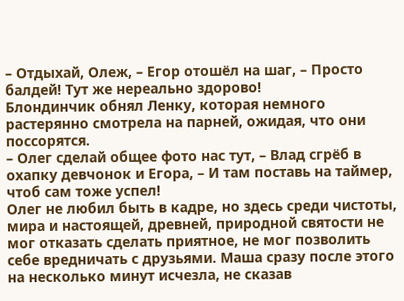– Отдыхай, Олеж, – Егор отошёл на шаг, – Просто балдей! Тут же нереально здорово!
Блондинчик обнял Ленку, которая немного растерянно смотрела на парней, ожидая, что они поссорятся.
– Олег сделай общее фото нас тут, – Влад сгрёб в охапку девчонок и Егора, – И там поставь на таймер, чтоб сам тоже успел!
Олег не любил быть в кадре, но здесь среди чистоты, мира и настоящей, древней, природной святости не мог отказать сделать приятное, не мог позволить себе вредничать с друзьями. Маша сразу после этого на несколько минут исчезла, не сказав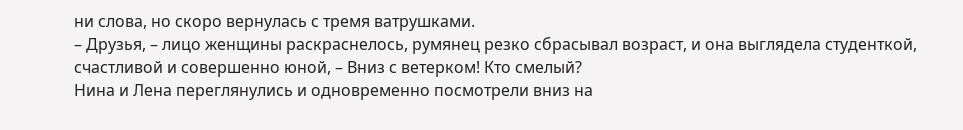ни слова, но скоро вернулась с тремя ватрушками.
– Друзья, – лицо женщины раскраснелось, румянец резко сбрасывал возраст, и она выглядела студенткой, счастливой и совершенно юной, – Вниз с ветерком! Кто смелый?
Нина и Лена переглянулись и одновременно посмотрели вниз на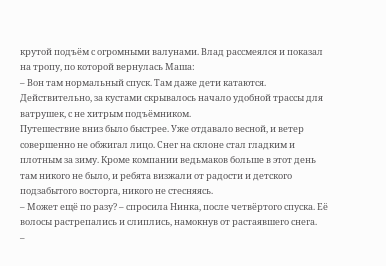крутой подъём с огромными валунами. Влад рассмеялся и показал на тропу, по которой вернулась Маша:
– Вон там нормальный спуск. Там даже дети катаются.
Действительно, за кустами скрывалось начало удобной трассы для ватрушек, с не хитрым подъёмником.
Путешествие вниз было быстрее. Уже отдавало весной, и ветер совершенно не обжигал лицо. Снег на склоне стал гладким и плотным за зиму. Кроме компании ведьмаков больше в этот день там никого не было, и ребята визжали от радости и детского подзабытого восторга, никого не стесняясь.
– Может ещё по разу? – спросила Нинка, после четвёртого спуска. Её волосы растрепались и слиплись, намокнув от растаявшего снега.
–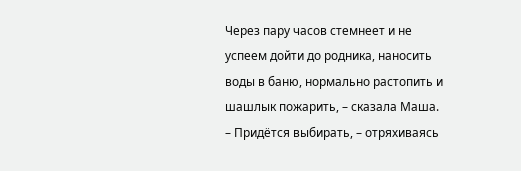Через пару часов стемнеет и не успеем дойти до родника, наносить воды в баню, нормально растопить и шашлык пожарить, – сказала Маша.
– Придётся выбирать, – отряхиваясь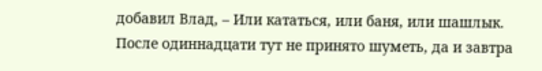добавил Влад, – Или кататься, или баня, или шашлык. После одиннадцати тут не принято шуметь, да и завтра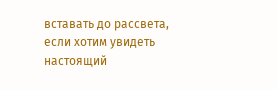вставать до рассвета, если хотим увидеть настоящий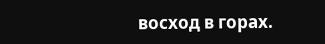восход в горах.